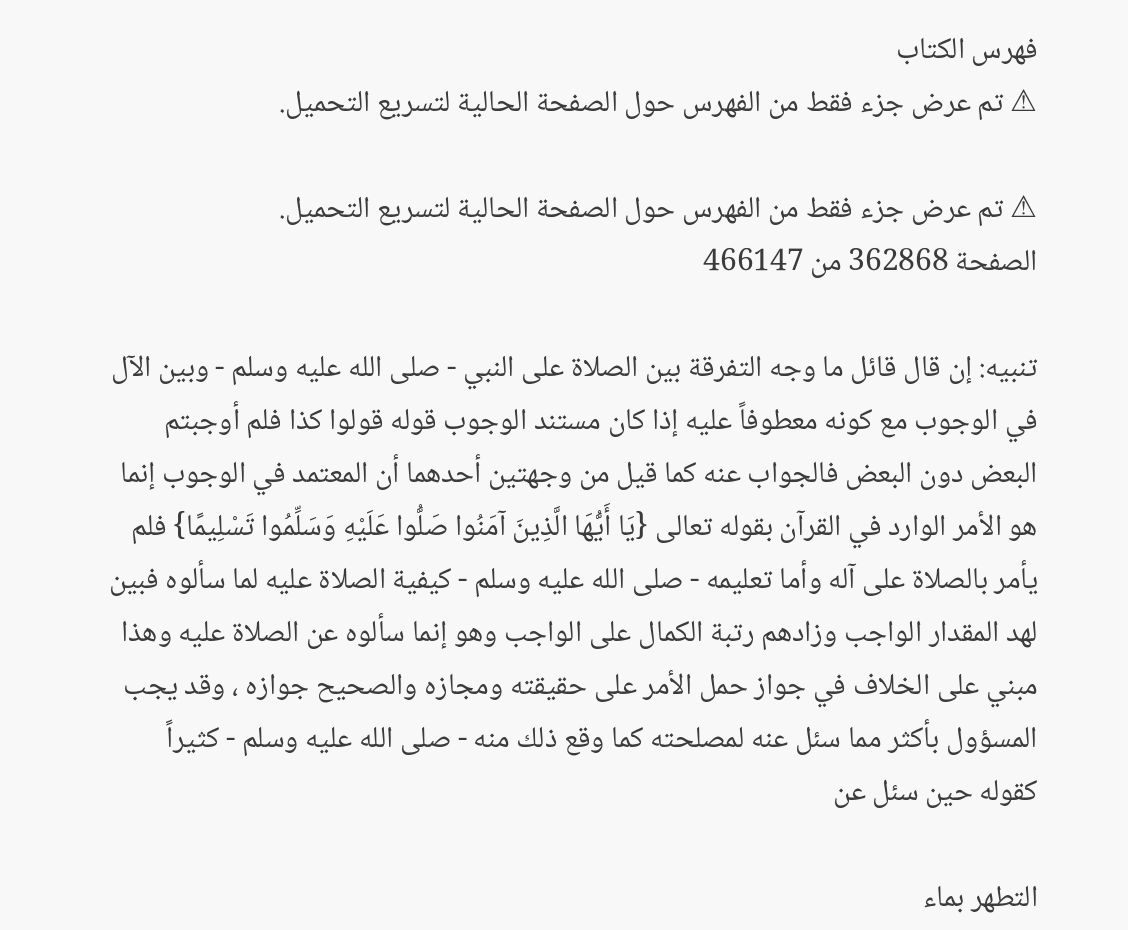فهرس الكتاب
⚠ تم عرض جزء فقط من الفهرس حول الصفحة الحالية لتسريع التحميل.

⚠ تم عرض جزء فقط من الفهرس حول الصفحة الحالية لتسريع التحميل.
الصفحة 362868 من 466147

تنبيه: إن قال قائل ما وجه التفرقة بين الصلاة على النبي - صلى الله عليه وسلم - وبين الآل في الوجوب مع كونه معطوفاً عليه إذا كان مستند الوجوب قوله قولوا كذا فلم أوجبتم البعض دون البعض فالجواب عنه كما قيل من وجهتين أحدهما أن المعتمد في الوجوب إنما هو الأمر الوارد في القرآن بقوله تعالى {يَا أَيُّهَا الَّذِينَ آمَنُوا صَلُّوا عَلَيْهِ وَسَلِّمُوا تَسْلِيمًا} فلم يأمر بالصلاة على آله وأما تعليمه - صلى الله عليه وسلم - كيفية الصلاة عليه لما سألوه فبين لهد المقدار الواجب وزادهم رتبة الكمال على الواجب وهو إنما سألوه عن الصلاة عليه وهذا مبني على الخلاف في جواز حمل الأمر على حقيقته ومجازه والصحيح جوازه ، وقد يجب المسؤول بأكثر مما سئل عنه لمصلحته كما وقع ذلك منه - صلى الله عليه وسلم - كثيراً كقوله حين سئل عن

التطهر بماء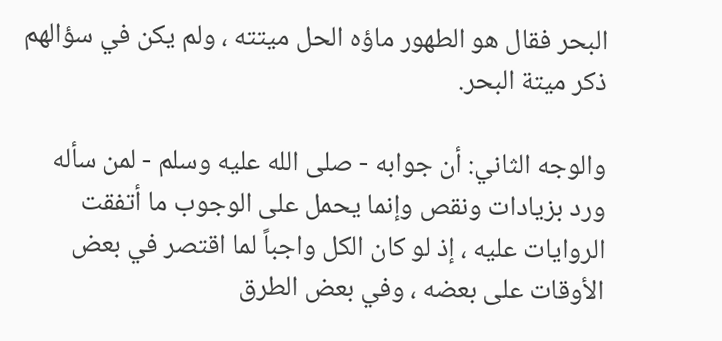البحر فقال هو الطهور ماؤه الحل ميتته ، ولم يكن في سؤالهم ذكر ميتة البحر.

والوجه الثاني: أن جوابه - صلى الله عليه وسلم - لمن سأله ورد بزيادات ونقص وإنما يحمل على الوجوب ما أتفقت الروايات عليه ، إذ لو كان الكل واجباً لما اقتصر في بعض الأوقات على بعضه ، وفي بعض الطرق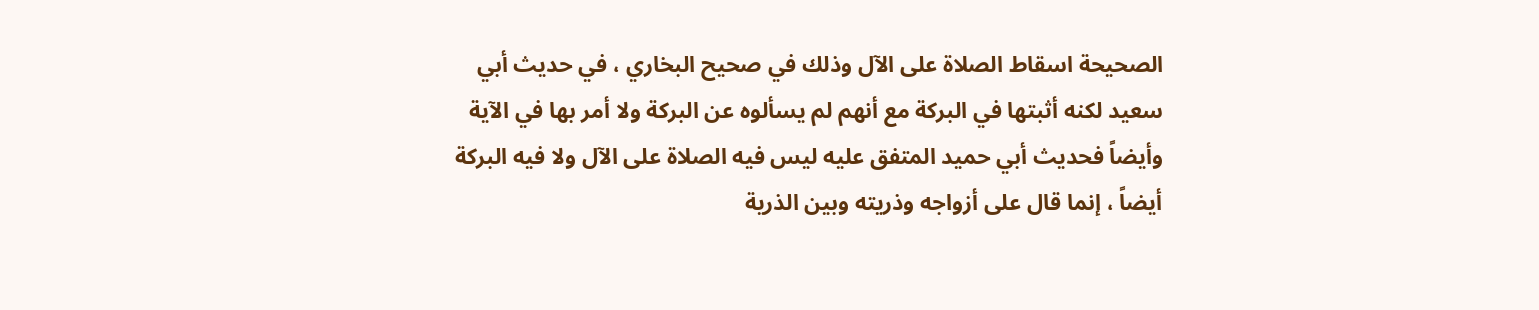الصحيحة اسقاط الصلاة على الآل وذلك في صحيح البخاري ، في حديث أبي سعيد لكنه أثبتها في البركة مع أنهم لم يسألوه عن البركة ولا أمر بها في الآية وأيضاً فحديث أبي حميد المتفق عليه ليس فيه الصلاة على الآل ولا فيه البركة أيضاً ، إنما قال على أزواجه وذريته وبين الذرية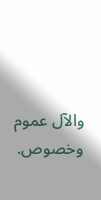والآل عموم وخصوص.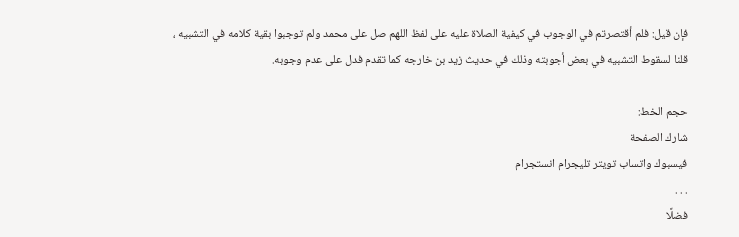فإن قيل: فلم أقتصرتم في الوجوب في كيفية الصلاة عليه على لفظ اللهم صل على محمد ولم توجبوا بقية كلامه في التشبيه ، قلنا لسقوط التشبيه في بعض أجوبته وذلك في حديث زيد بن خارجه كما تقدم فدل على عدم وجوبه.

حجم الخط:
شارك الصفحة
فيسبوك واتساب تويتر تليجرام انستجرام
. . .
فضلًا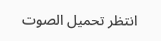انتظر تحميل الصوت